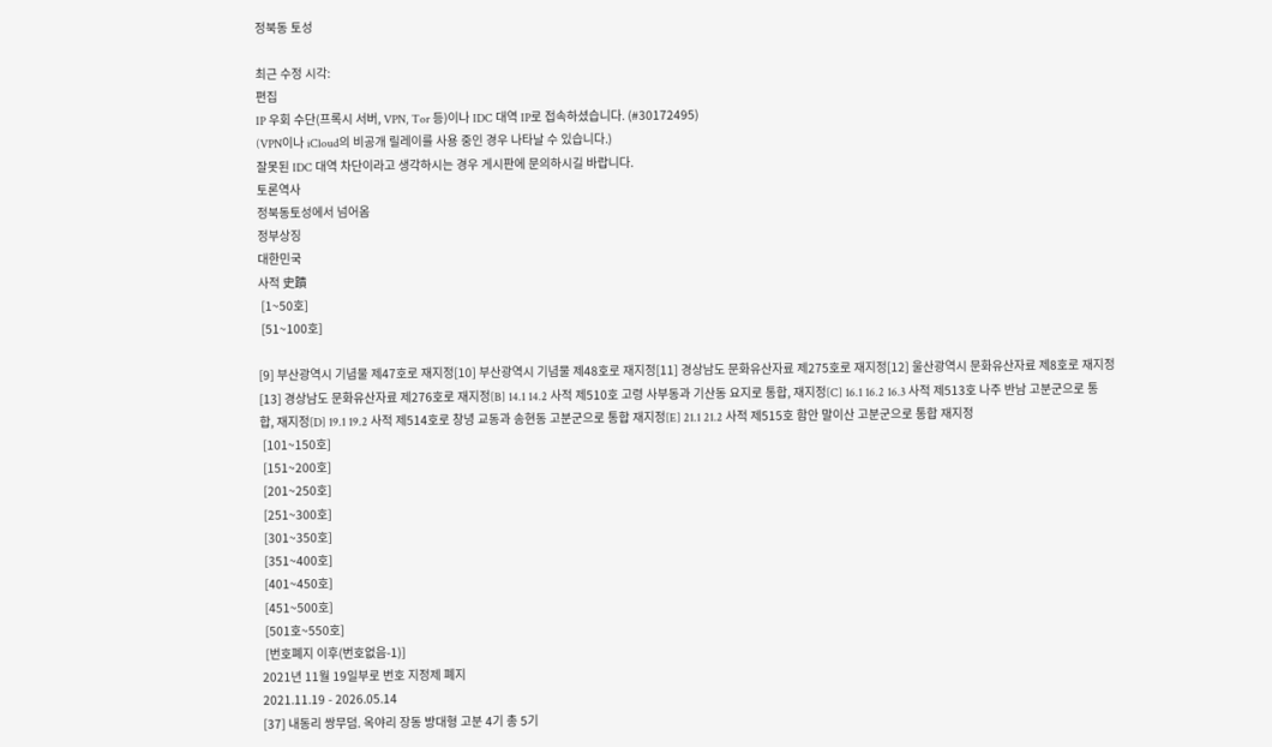정북동 토성

최근 수정 시각:
편집
IP 우회 수단(프록시 서버, VPN, Tor 등)이나 IDC 대역 IP로 접속하셨습니다. (#30172495)
(VPN이나 iCloud의 비공개 릴레이를 사용 중인 경우 나타날 수 있습니다.)
잘못된 IDC 대역 차단이라고 생각하시는 경우 게시판에 문의하시길 바랍니다.
토론역사
정북동토성에서 넘어옴
정부상징
대한민국
사적 史蹟
 [1~50호]
 [51~100호]

[9] 부산광역시 기념물 제47호로 재지정[10] 부산광역시 기념물 제48호로 재지정[11] 경상남도 문화유산자료 제275호로 재지정[12] 울산광역시 문화유산자료 제8호로 재지정[13] 경상남도 문화유산자료 제276호로 재지정[B] 14.1 14.2 사적 제510호 고령 사부동과 기산동 요지로 통합, 재지정[C] 16.1 16.2 16.3 사적 제513호 나주 반남 고분군으로 통합, 재지정[D] 19.1 19.2 사적 제514호로 창녕 교동과 송현동 고분군으로 통합 재지정[E] 21.1 21.2 사적 제515호 함안 말이산 고분군으로 통합 재지정
 [101~150호]
 [151~200호]
 [201~250호]
 [251~300호]
 [301~350호]
 [351~400호]
 [401~450호]
 [451~500호]
 [501호~550호]
 [번호폐지 이후(번호없음-1)]
2021년 11월 19일부로 번호 지정제 폐지
2021.11.19 - 2026.05.14
[37] 내동리 쌍무덤. 옥야리 장동 방대형 고분 4기 총 5기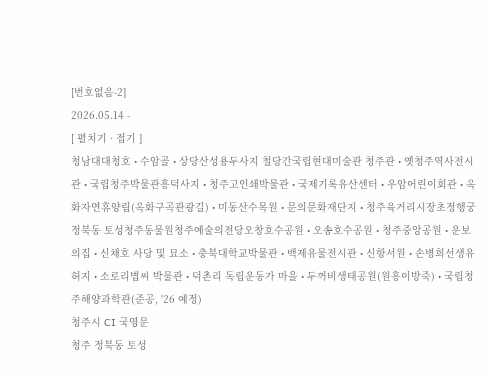[번호없음-2]
2026.05.14 -
[ 펼치기 · 접기 ]
청남대대청호 • 수암골 • 상당산성용두사지 철당간국립현대미술관 청주관 • 옛청주역사전시관 • 국립청주박물관흥덕사지 • 청주고인쇄박물관 • 국제기록유산센터 • 우암어린이회관 • 옥화자연휴양림(옥화구곡관광길) • 미동산수목원 • 문의문화재단지 • 청주육거리시장초정행궁정북동 토성청주동물원청주예술의전당오창호수공원 • 오송호수공원 • 청주중앙공원 • 운보의집 • 신채호 사당 및 묘소 • 충북대학교박물관 • 백제유물전시관 • 신항서원 • 손병희선생유허지 • 소로리볍씨 박물관 • 덕촌리 독립운동가 마을 • 두꺼비생태공원(원흥이방죽) • 국립청주해양과학관(준공, '26 예정)
청주시 CI 국영문
청주 정북동 토성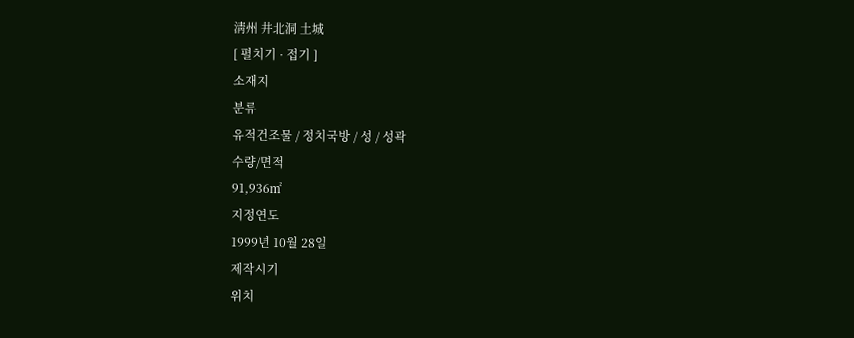淸州 井北洞 土城
[ 펼치기 · 접기 ]
소재지
분류
유적건조물 / 정치국방 / 성 / 성곽
수량/면적
91,936㎡
지정연도
1999년 10월 28일
제작시기
위치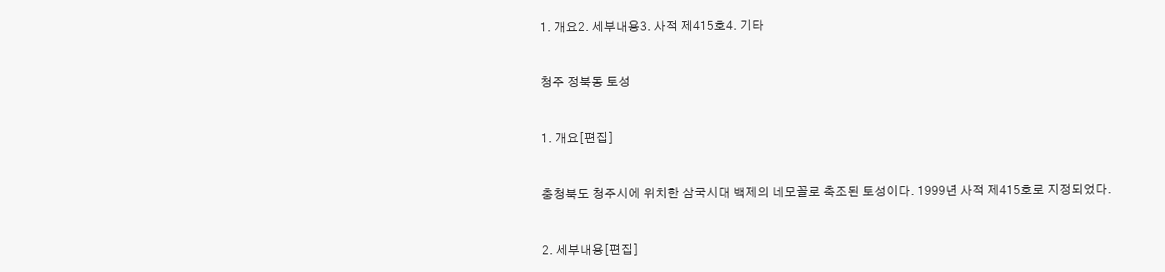1. 개요2. 세부내용3. 사적 제415호4. 기타


청주 정북동 토성


1. 개요[편집]


충청북도 청주시에 위치한 삼국시대 백제의 네모꼴로 축조된 토성이다. 1999년 사적 제415호로 지정되었다.


2. 세부내용[편집]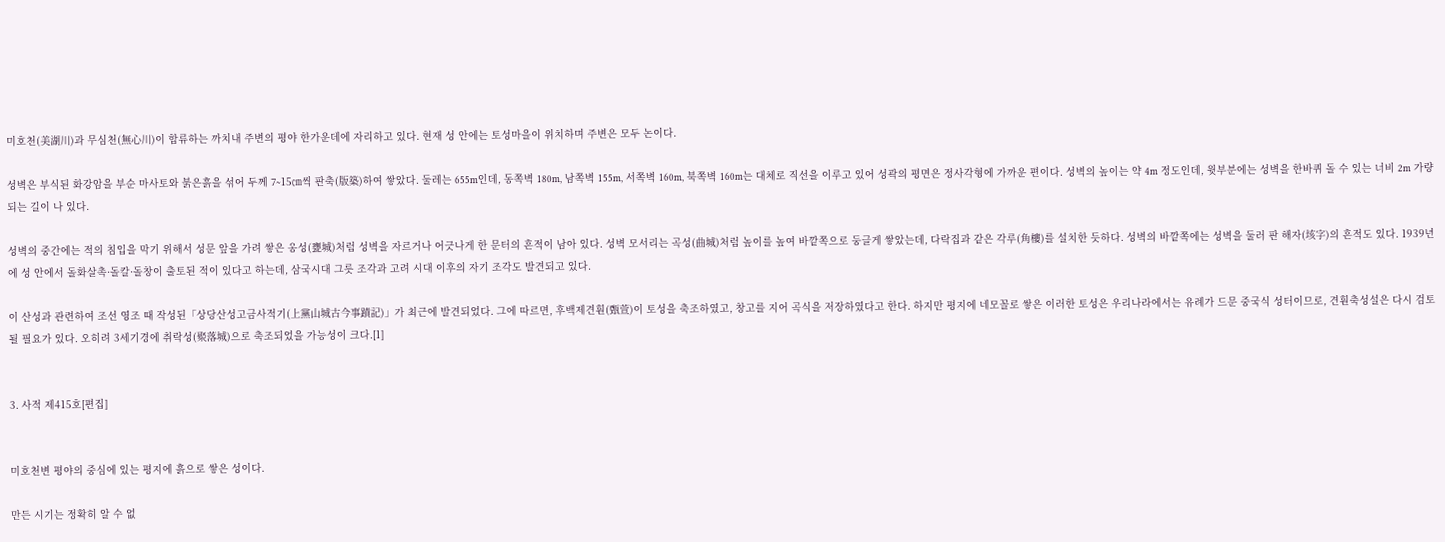미호천(美湖川)과 무심천(無心川)이 합류하는 까치내 주변의 평야 한가운데에 자리하고 있다. 현재 성 안에는 토성마을이 위치하며 주변은 모두 논이다.

성벽은 부식된 화강암을 부순 마사토와 붉은흙을 섞어 두께 7∼15㎝씩 판축(版築)하여 쌓았다. 둘레는 655m인데, 동쪽벽 180m, 남쪽벽 155m, 서쪽벽 160m, 북쪽벽 160m는 대체로 직선을 이루고 있어 성곽의 평면은 정사각형에 가까운 편이다. 성벽의 높이는 약 4m 정도인데, 윗부분에는 성벽을 한바퀴 돌 수 있는 너비 2m 가량되는 길이 나 있다.

성벽의 중간에는 적의 침입을 막기 위해서 성문 앞을 가려 쌓은 옹성(甕城)처럼 성벽을 자르거나 어긋나게 한 문터의 흔적이 남아 있다. 성벽 모서리는 곡성(曲城)처럼 높이를 높여 바깥쪽으로 둥글게 쌓았는데, 다락집과 같은 각루(角樓)를 설치한 듯하다. 성벽의 바깥쪽에는 성벽을 둘러 판 해자(垓字)의 흔적도 있다. 1939년에 성 안에서 돌화살촉·돌칼·돌창이 출토된 적이 있다고 하는데, 삼국시대 그릇 조각과 고려 시대 이후의 자기 조각도 발견되고 있다.

이 산성과 관련하여 조선 영조 때 작성된「상당산성고금사적기(上黨山城古今事蹟記)」가 최근에 발견되었다. 그에 따르면, 후백제견훤(甄萱)이 토성을 축조하였고, 창고를 지어 곡식을 저장하였다고 한다. 하지만 평지에 네모꼴로 쌓은 이러한 토성은 우리나라에서는 유례가 드문 중국식 성터이므로, 견훤축성설은 다시 검토될 필요가 있다. 오히려 3세기경에 취락성(聚落城)으로 축조되었을 가능성이 크다.[1]


3. 사적 제415호[편집]


미호천변 평야의 중심에 있는 평지에 흙으로 쌓은 성이다.

만든 시기는 정확히 알 수 없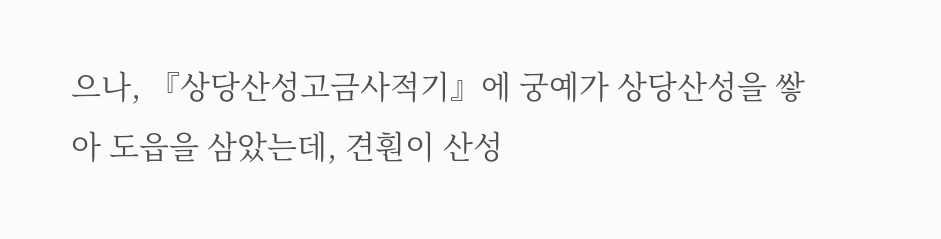으나, 『상당산성고금사적기』에 궁예가 상당산성을 쌓아 도읍을 삼았는데, 견훤이 산성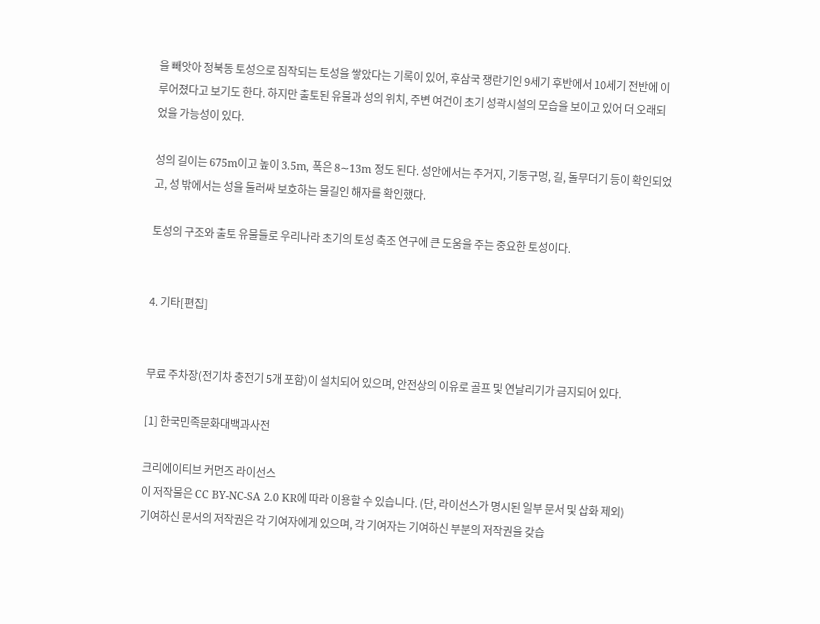을 빼앗아 정북동 토성으로 짐작되는 토성을 쌓았다는 기록이 있어, 후삼국 쟁란기인 9세기 후반에서 10세기 전반에 이루어졌다고 보기도 한다. 하지만 출토된 유물과 성의 위치, 주변 여건이 초기 성곽시설의 모습을 보이고 있어 더 오래되었을 가능성이 있다.

성의 길이는 675m이고 높이 3.5m, 폭은 8∼13m 정도 된다. 성안에서는 주거지, 기둥구멍, 길, 돌무더기 등이 확인되었고, 성 밖에서는 성을 둘러싸 보호하는 물길인 해자를 확인했다.

토성의 구조와 출토 유물들로 우리나라 초기의 토성 축조 연구에 큰 도움을 주는 중요한 토성이다.


4. 기타[편집]


무료 주차장(전기차 충전기 5개 포함)이 설치되어 있으며, 안전상의 이유로 골프 및 연날리기가 금지되어 있다.

[1] 한국민족문화대백과사전

크리에이티브 커먼즈 라이선스
이 저작물은 CC BY-NC-SA 2.0 KR에 따라 이용할 수 있습니다. (단, 라이선스가 명시된 일부 문서 및 삽화 제외)
기여하신 문서의 저작권은 각 기여자에게 있으며, 각 기여자는 기여하신 부분의 저작권을 갖습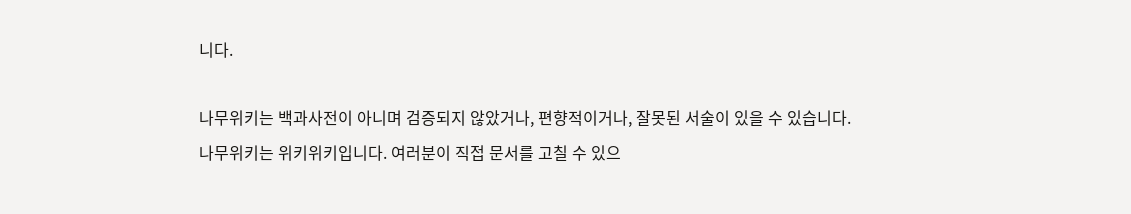니다.

나무위키는 백과사전이 아니며 검증되지 않았거나, 편향적이거나, 잘못된 서술이 있을 수 있습니다.
나무위키는 위키위키입니다. 여러분이 직접 문서를 고칠 수 있으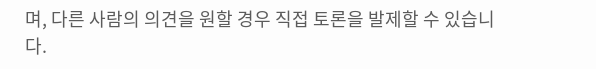며, 다른 사람의 의견을 원할 경우 직접 토론을 발제할 수 있습니다.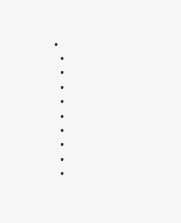•
  •
  •
  •
  •
  •
  •
  •
  •
  •